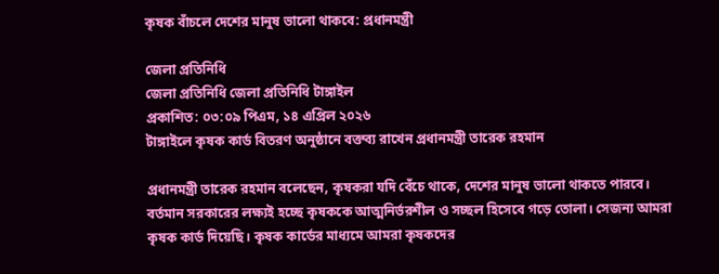কৃষক বাঁচলে দেশের মানুষ ভালো থাকবে: প্রধানমন্ত্রী

জেলা প্রতিনিধি
জেলা প্রতিনিধি জেলা প্রতিনিধি টাঙ্গাইল
প্রকাশিত: ০৩:০৯ পিএম, ১৪ এপ্রিল ২০২৬
টাঙ্গাইলে কৃষক কার্ড বিতরণ অনুষ্ঠানে বক্তব্য রাখেন প্রধানমন্ত্রী তারেক রহমান

প্রধানমন্ত্রী তারেক রহমান বলেছেন, কৃষকরা যদি বেঁচে থাকে, দেশের মানুষ ভালো থাকতে পারবে। বর্তমান সরকারের লক্ষ্যই হচ্ছে কৃষককে আত্মনির্ভরশীল ও সচ্ছল হিসেবে গড়ে তোলা। সেজন্য আমরা কৃষক কার্ড দিয়েছি। কৃষক কার্ডের মাধ্যমে আমরা কৃষকদের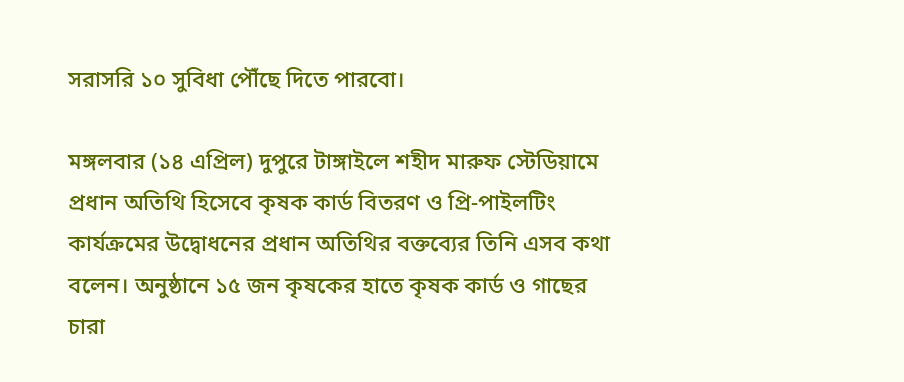সরাসরি ১০ সুবিধা পৌঁছে দিতে পারবো।

মঙ্গলবার (১৪ এপ্রিল) দুপুরে টাঙ্গাইলে শহীদ মারুফ স্টেডিয়ামে প্রধান অতিথি হিসেবে কৃষক কার্ড বিতরণ ও প্রি-পাইলটিং কার্যক্রমের উদ্বোধনের প্রধান অতিথির বক্তব্যের তিনি এসব কথা বলেন। অনুষ্ঠানে ১৫ জন কৃষকের হাতে কৃষক কার্ড ও গাছের চারা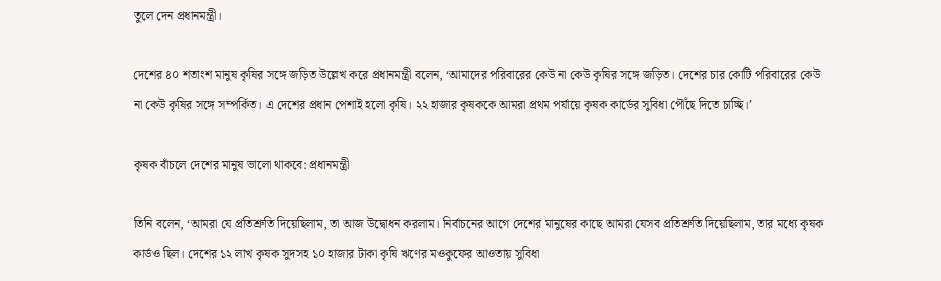তুলে দেন প্রধানমন্ত্রী।

দেশের ৪০ শতাংশ মানুষ কৃষির সঙ্গে জড়িত উল্লেখ করে প্রধানমন্ত্রী বলেন, ‘আমাদের পরিবারের কেউ না কেউ কৃষির সঙ্গে জড়িত। দেশের চার কোটি পরিবারের কেউ না কেউ কৃষির সঙ্গে সম্পর্কিত। এ দেশের প্রধান পেশাই হলো কৃষি। ২২ হাজার কৃষককে আমরা প্রথম পর্যায়ে কৃষক কার্ডের সুবিধা পৌঁছে দিতে চাচ্ছি।’

কৃষক বাঁচলে দেশের মানুষ ভালো থাকবে: প্রধানমন্ত্রী

তিনি বলেন, ‘আমরা যে প্রতিশ্রুতি দিয়েছিলাম, তা আজ উদ্বোধন করলাম। নির্বাচনের আগে দেশের মানুষের কাছে আমরা যেসব প্রতিশ্রুতি দিয়েছিলাম, তার মধ্যে কৃষক কার্ডও ছিল। দেশের ১২ লাখ কৃষক সুদসহ ১০ হাজার টাকা কৃষি ঋণের মওকুফের আওতায় সুবিধা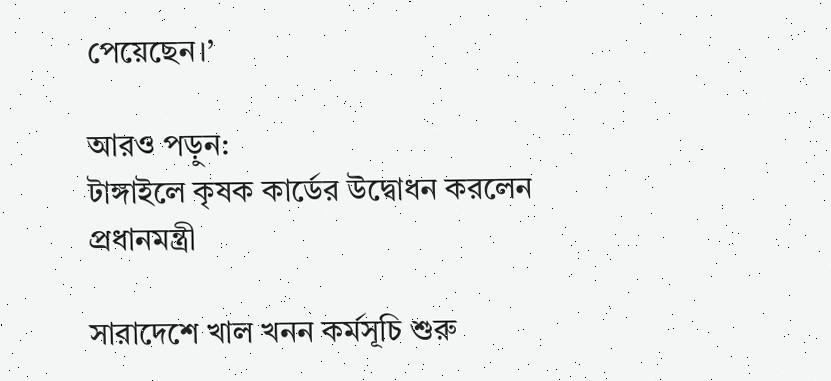পেয়েছেন।’

আরও পড়ুন:
টাঙ্গাইলে কৃষক কার্ডের উদ্বোধন করলেন প্রধানমন্ত্রী

সারাদেশে খাল খনন কর্মসূচি শুরু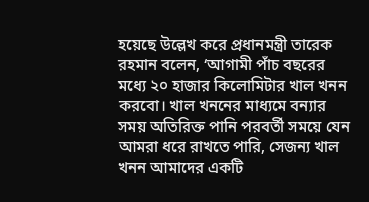হয়েছে উল্লেখ করে প্রধানমন্ত্রী তারেক রহমান বলেন, ‘আগামী পাঁচ বছরের মধ্যে ২০ হাজার কিলোমিটার খাল খনন করবো। খাল খননের মাধ্যমে বন্যার সময় অতিরিক্ত পানি পরবর্তী সময়ে যেন আমরা ধরে রাখতে পারি, সেজন্য খাল খনন আমাদের একটি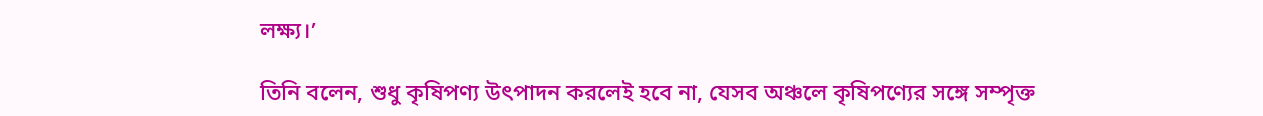লক্ষ্য।’

তিনি বলেন, শুধু কৃষিপণ্য উৎপাদন করলেই হবে না, যেসব অঞ্চলে কৃষিপণ্যের সঙ্গে সম্পৃক্ত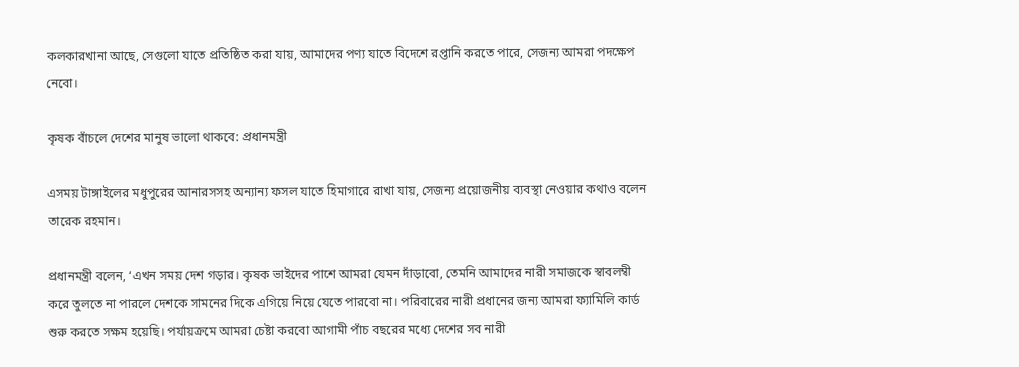কলকারখানা আছে, সেগুলো যাতে প্রতিষ্ঠিত করা যায়, আমাদের পণ্য যাতে বিদেশে রপ্তানি করতে পারে, সেজন্য আমরা পদক্ষেপ নেবো।

কৃষক বাঁচলে দেশের মানুষ ভালো থাকবে: প্রধানমন্ত্রী

এসময় টাঙ্গাইলের মধুপুরের আনারসসহ অন্যান্য ফসল যাতে হিমাগারে রাখা যায়, সেজন্য প্রয়োজনীয় ব্যবস্থা নেওয়ার কথাও বলেন তারেক রহমান।

প্রধানমন্ত্রী বলেন, ‘এখন সময় দেশ গড়ার। কৃষক ভাইদের পাশে আমরা যেমন দাঁড়াবো, তেমনি আমাদের নারী সমাজকে স্বাবলম্বী করে তুলতে না পারলে দেশকে সামনের দিকে এগিয়ে নিয়ে যেতে পারবো না। পরিবারের নারী প্রধানের জন্য আমরা ফ্যামিলি কার্ড শুরু করতে সক্ষম হয়েছি। পর্যায়ক্রমে আমরা চেষ্টা করবো আগামী পাঁচ বছরের মধ্যে দেশের সব নারী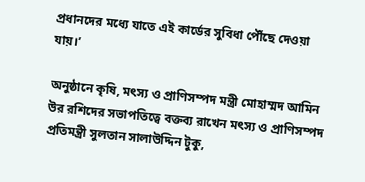প্রধানদের মধ্যে যাতে এই কার্ডের সুবিধা পৌঁছে দেওয়া যায়।’

অনুষ্ঠানে কৃষি, মৎস্য ও প্রাণিসম্পদ মন্ত্রী মোহাম্মদ আমিন উর রশিদের সভাপতিত্বে বক্তব্য রাখেন মৎস্য ও প্রাণিসম্পদ প্রতিমন্ত্রী সুলতান সালাউদ্দিন টুকু,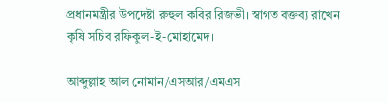প্রধানমন্ত্রীর উপদেষ্টা রুহুল কবির রিজভী। স্বাগত বক্তব্য রাখেন কৃষি সচিব রফিকুল-ই-মোহামেদ।

আব্দুল্লাহ আল নোমান/এসআর/এমএস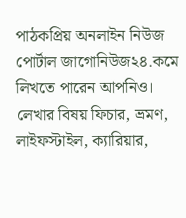পাঠকপ্রিয় অনলাইন নিউজ পোর্টাল জাগোনিউজ২৪.কমে লিখতে পারেন আপনিও। লেখার বিষয় ফিচার, ভ্রমণ, লাইফস্টাইল, ক্যারিয়ার,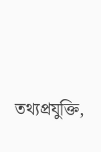তথ্যপ্রযুক্তি,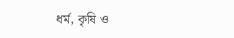ধর্ম, কৃষি ও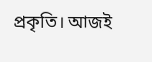প্রকৃতি। আজই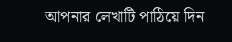আপনার লেখাটি পাঠিয়ে দিন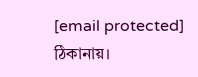[email protected] ঠিকানায়।